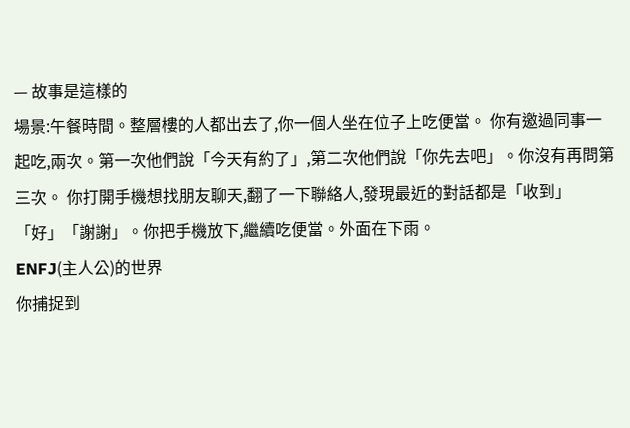— 故事是這樣的
場景:午餐時間。整層樓的人都出去了,你一個人坐在位子上吃便當。 你有邀過同事一起吃,兩次。第一次他們說「今天有約了」,第二次他們說「你先去吧」。你沒有再問第三次。 你打開手機想找朋友聊天,翻了一下聯絡人,發現最近的對話都是「收到」「好」「謝謝」。你把手機放下,繼續吃便當。外面在下雨。
ENFJ(主人公)的世界
你捕捉到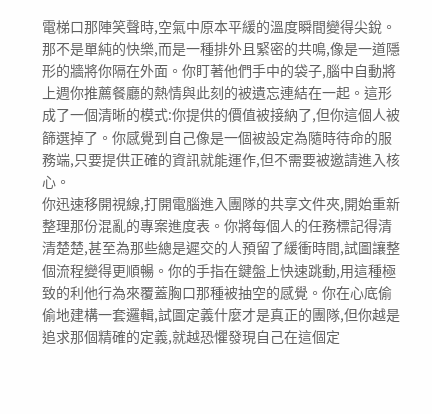電梯口那陣笑聲時,空氣中原本平緩的溫度瞬間變得尖銳。那不是單純的快樂,而是一種排外且緊密的共鳴,像是一道隱形的牆將你隔在外面。你盯著他們手中的袋子,腦中自動將上週你推薦餐廳的熱情與此刻的被遺忘連結在一起。這形成了一個清晰的模式:你提供的價值被接納了,但你這個人被篩選掉了。你感覺到自己像是一個被設定為隨時待命的服務端,只要提供正確的資訊就能運作,但不需要被邀請進入核心。
你迅速移開視線,打開電腦進入團隊的共享文件夾,開始重新整理那份混亂的專案進度表。你將每個人的任務標記得清清楚楚,甚至為那些總是遲交的人預留了緩衝時間,試圖讓整個流程變得更順暢。你的手指在鍵盤上快速跳動,用這種極致的利他行為來覆蓋胸口那種被抽空的感覺。你在心底偷偷地建構一套邏輯,試圖定義什麼才是真正的團隊,但你越是追求那個精確的定義,就越恐懼發現自己在這個定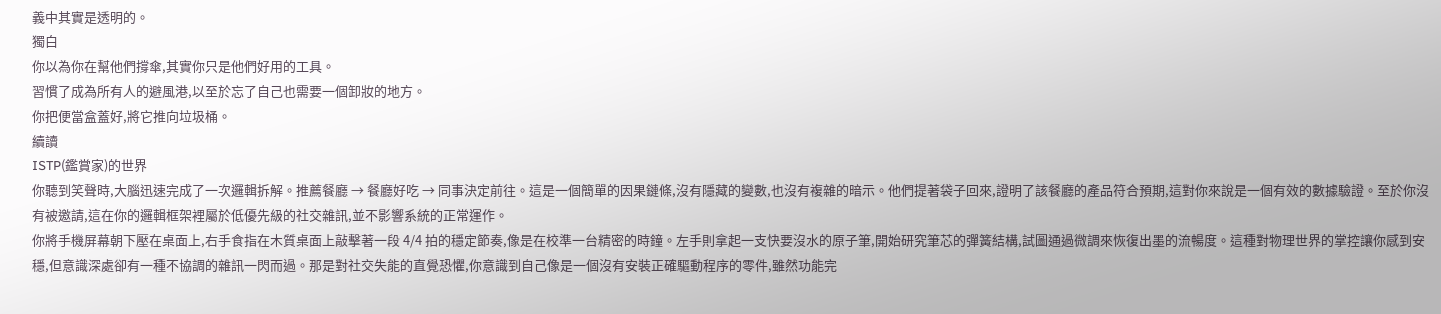義中其實是透明的。
獨白
你以為你在幫他們撐傘,其實你只是他們好用的工具。
習慣了成為所有人的避風港,以至於忘了自己也需要一個卸妝的地方。
你把便當盒蓋好,將它推向垃圾桶。
續讀
ISTP(鑑賞家)的世界
你聽到笑聲時,大腦迅速完成了一次邏輯拆解。推薦餐廳 → 餐廳好吃 → 同事決定前往。這是一個簡單的因果鏈條,沒有隱藏的變數,也沒有複雜的暗示。他們提著袋子回來,證明了該餐廳的產品符合預期,這對你來說是一個有效的數據驗證。至於你沒有被邀請,這在你的邏輯框架裡屬於低優先級的社交雜訊,並不影響系統的正常運作。
你將手機屏幕朝下壓在桌面上,右手食指在木質桌面上敲擊著一段 4/4 拍的穩定節奏,像是在校準一台精密的時鐘。左手則拿起一支快要沒水的原子筆,開始研究筆芯的彈簧結構,試圖通過微調來恢復出墨的流暢度。這種對物理世界的掌控讓你感到安穩,但意識深處卻有一種不協調的雜訊一閃而過。那是對社交失能的直覺恐懼,你意識到自己像是一個沒有安裝正確驅動程序的零件,雖然功能完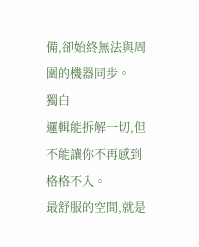備,卻始終無法與周圍的機器同步。
獨白
邏輯能拆解一切,但不能讓你不再感到格格不入。
最舒服的空間,就是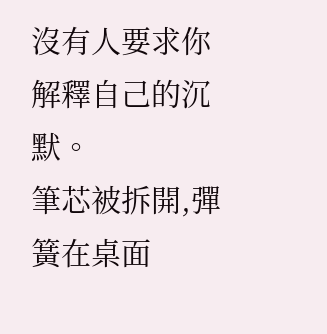沒有人要求你解釋自己的沉默。
筆芯被拆開,彈簧在桌面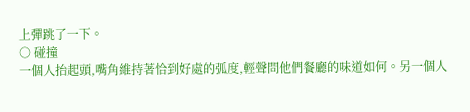上彈跳了一下。
○ 碰撞
一個人抬起頭,嘴角維持著恰到好處的弧度,輕聲問他們餐廳的味道如何。另一個人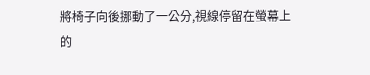將椅子向後挪動了一公分,視線停留在螢幕上的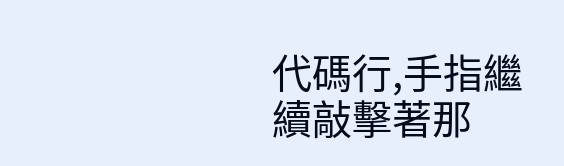代碼行,手指繼續敲擊著那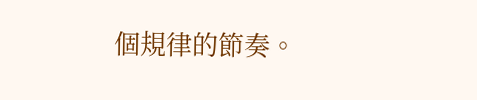個規律的節奏。